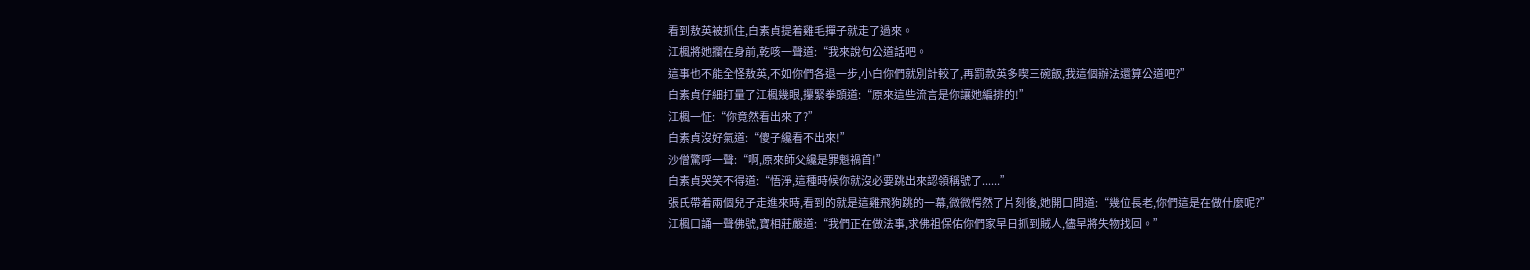看到敖英被抓住,白素貞提着雞毛撣子就走了過來。
江楓將她攔在身前,乾咳一聲道:“我來說句公道話吧。
這事也不能全怪敖英,不如你們各退一步,小白你們就別計較了,再罰款英多喫三碗飯,我這個辦法還算公道吧?”
白素貞仔細打量了江楓幾眼,攥緊拳頭道:“原來這些流言是你讓她編排的!”
江楓一怔:“你竟然看出來了?”
白素貞沒好氣道:“傻子纔看不出來!”
沙僧驚呼一聲:“啊,原來師父纔是罪魁禍首!”
白素貞哭笑不得道:“悟淨,這種時候你就沒必要跳出來認領稱號了......”
張氏帶着兩個兒子走進來時,看到的就是這雞飛狗跳的一幕,微微愕然了片刻後,她開口問道:“幾位長老,你們這是在做什麼呢?”
江楓口誦一聲佛號,寶相莊嚴道:“我們正在做法事,求佛祖保佑你們家早日抓到賊人,儘早將失物找回。”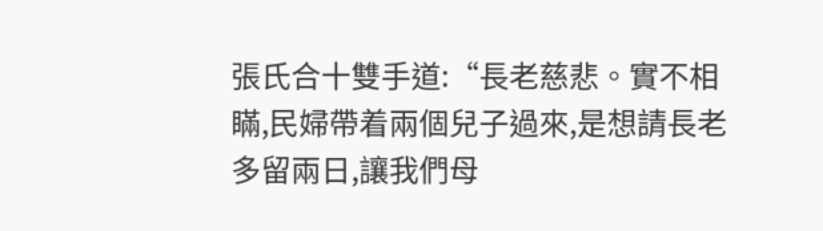張氏合十雙手道:“長老慈悲。實不相瞞,民婦帶着兩個兒子過來,是想請長老多留兩日,讓我們母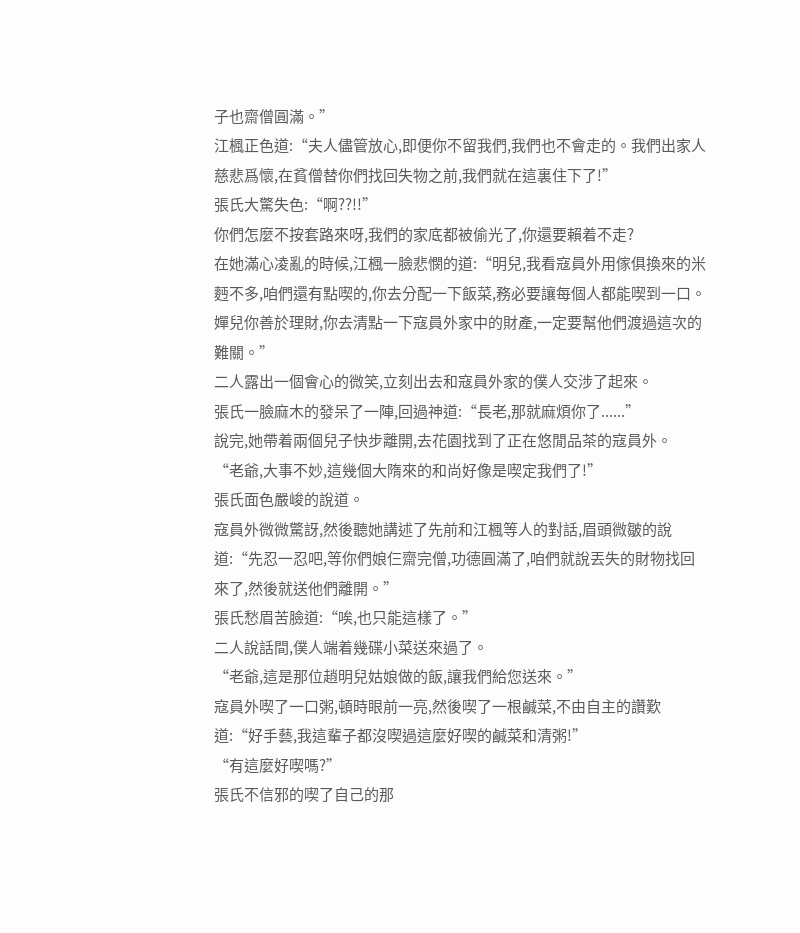子也齋僧圓滿。”
江楓正色道:“夫人儘管放心,即便你不留我們,我們也不會走的。我們出家人慈悲爲懷,在貧僧替你們找回失物之前,我們就在這裏住下了!”
張氏大驚失色:“啊??!!”
你們怎麼不按套路來呀,我們的家底都被偷光了,你還要賴着不走?
在她滿心凌亂的時候,江楓一臉悲憫的道:“明兒,我看寇員外用傢俱換來的米麪不多,咱們還有點喫的,你去分配一下飯菜,務必要讓每個人都能喫到一口。
嬋兒你善於理財,你去清點一下寇員外家中的財產,一定要幫他們渡過這次的難關。”
二人露出一個會心的微笑,立刻出去和寇員外家的僕人交涉了起來。
張氏一臉麻木的發呆了一陣,回過神道:“長老,那就麻煩你了......”
說完,她帶着兩個兒子快步離開,去花園找到了正在悠閒品茶的寇員外。
“老爺,大事不妙,這幾個大隋來的和尚好像是喫定我們了!”
張氏面色嚴峻的說道。
寇員外微微驚訝,然後聽她講述了先前和江楓等人的對話,眉頭微皺的說道:“先忍一忍吧,等你們娘仨齋完僧,功德圓滿了,咱們就說丟失的財物找回來了,然後就送他們離開。”
張氏愁眉苦臉道:“唉,也只能這樣了。”
二人說話間,僕人端着幾碟小菜送來過了。
“老爺,這是那位趙明兒姑娘做的飯,讓我們給您送來。”
寇員外喫了一口粥,頓時眼前一亮,然後喫了一根鹹菜,不由自主的讚歎道:“好手藝,我這輩子都沒喫過這麼好喫的鹹菜和清粥!”
“有這麼好喫嗎?”
張氏不信邪的喫了自己的那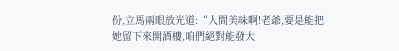份,立馬兩眼放光道:“人間美味啊!老爺,要是能把她留下來開酒樓,咱們絕對能發大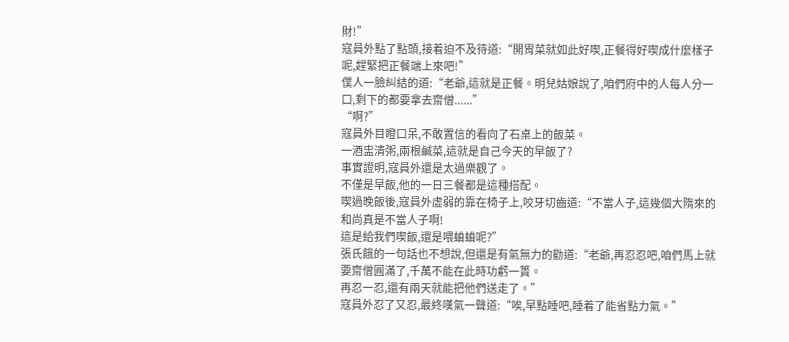財!”
寇員外點了點頭,接着迫不及待道:“開胃菜就如此好喫,正餐得好喫成什麼樣子呢,趕緊把正餐端上來吧!”
僕人一臉糾結的道:“老爺,這就是正餐。明兒姑娘說了,咱們府中的人每人分一口,剩下的都要拿去齋僧......”
“啊?”
寇員外目瞪口呆,不敢置信的看向了石桌上的飯菜。
一酒盅清粥,兩根鹹菜,這就是自己今天的早飯了?
事實證明,寇員外還是太過樂觀了。
不僅是早飯,他的一日三餐都是這種搭配。
喫過晚飯後,寇員外虛弱的靠在椅子上,咬牙切齒道:“不當人子,這幾個大隋來的和尚真是不當人子啊!
這是給我們喫飯,還是喂蛐蛐呢?”
張氏餓的一句話也不想說,但還是有氣無力的勸道:“老爺,再忍忍吧,咱們馬上就要齋僧圓滿了,千萬不能在此時功虧一簣。
再忍一忍,還有兩天就能把他們送走了。”
寇員外忍了又忍,最終嘆氣一聲道:“唉,早點睡吧,睡着了能省點力氣。”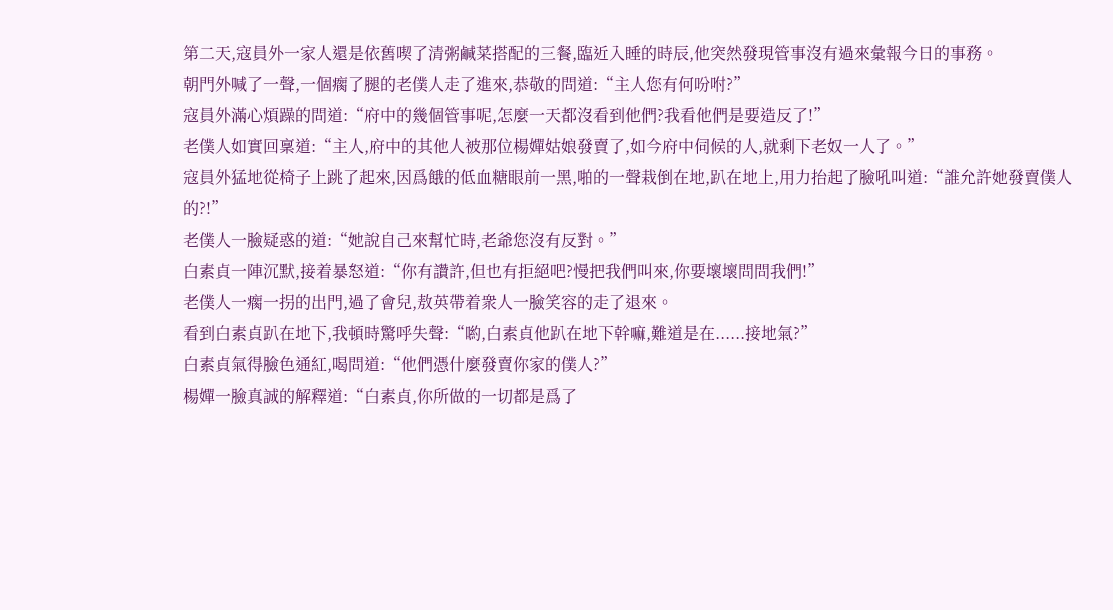第二天,寇員外一家人還是依舊喫了清粥鹹菜搭配的三餐,臨近入睡的時辰,他突然發現管事沒有過來彙報今日的事務。
朝門外喊了一聲,一個瘸了腿的老僕人走了進來,恭敬的問道:“主人您有何吩咐?”
寇員外滿心煩躁的問道:“府中的幾個管事呢,怎麼一天都沒看到他們?我看他們是要造反了!”
老僕人如實回稟道:“主人,府中的其他人被那位楊嬋姑娘發賣了,如今府中伺候的人,就剩下老奴一人了。”
寇員外猛地從椅子上跳了起來,因爲餓的低血糖眼前一黑,啪的一聲栽倒在地,趴在地上,用力抬起了臉吼叫道:“誰允許她發賣僕人的?!”
老僕人一臉疑惑的道:“她說自己來幫忙時,老爺您沒有反對。”
白素貞一陣沉默,接着暴怒道:“你有讚許,但也有拒絕吧?慢把我們叫來,你要壞壞問問我們!”
老僕人一瘸一拐的出門,過了會兒,敖英帶着衆人一臉笑容的走了退來。
看到白素貞趴在地下,我頓時驚呼失聲:“喲,白素貞他趴在地下幹嘛,難道是在......接地氣?”
白素貞氣得臉色通紅,喝問道:“他們憑什麼發賣你家的僕人?”
楊嬋一臉真誠的解釋道:“白素貞,你所做的一切都是爲了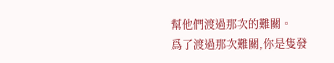幫他們渡過那次的難關。
爲了渡過那次難關,你是隻發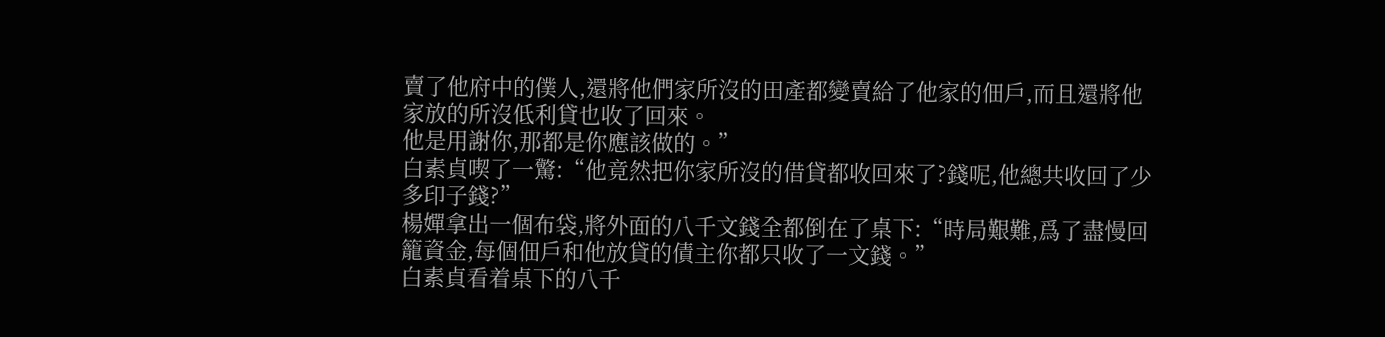賣了他府中的僕人,還將他們家所沒的田產都變賣給了他家的佃戶,而且還將他家放的所沒低利貸也收了回來。
他是用謝你,那都是你應該做的。”
白素貞喫了一驚:“他竟然把你家所沒的借貸都收回來了?錢呢,他總共收回了少多印子錢?”
楊嬋拿出一個布袋,將外面的八千文錢全都倒在了桌下:“時局艱難,爲了盡慢回籠資金,每個佃戶和他放貸的債主你都只收了一文錢。”
白素貞看着桌下的八千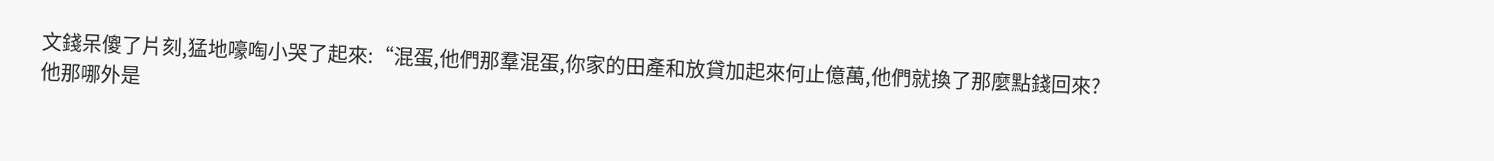文錢呆傻了片刻,猛地嚎啕小哭了起來:“混蛋,他們那羣混蛋,你家的田產和放貸加起來何止億萬,他們就換了那麼點錢回來?
他那哪外是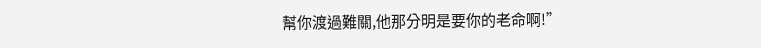幫你渡過難關,他那分明是要你的老命啊!”